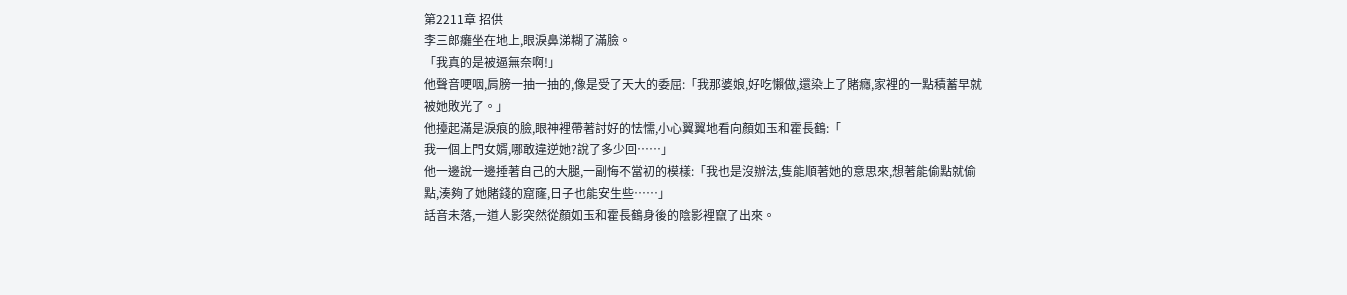第2211章 招供
李三郎癱坐在地上,眼淚鼻涕糊了滿臉。
「我真的是被逼無奈啊!」
他聲音哽咽,肩膀一抽一抽的,像是受了天大的委屈:「我那婆娘,好吃懶做,還染上了賭癮,家裡的一點積蓄早就被她敗光了。」
他擡起滿是淚痕的臉,眼神裡帶著討好的怯懦,小心翼翼地看向顏如玉和霍長鶴:「
我一個上門女婿,哪敢違逆她?說了多少回……」
他一邊說一邊捶著自己的大腿,一副悔不當初的模樣:「我也是沒辦法,隻能順著她的意思來,想著能偷點就偷點,湊夠了她賭錢的窟窿,日子也能安生些……」
話音未落,一道人影突然從顏如玉和霍長鶴身後的陰影裡竄了出來。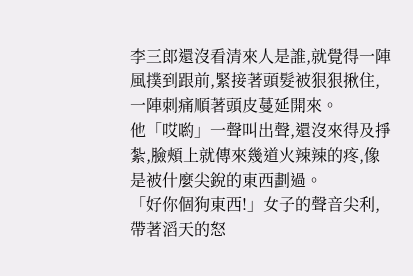李三郎還沒看清來人是誰,就覺得一陣風撲到跟前,緊接著頭髮被狠狠揪住,一陣刺痛順著頭皮蔓延開來。
他「哎喲」一聲叫出聲,還沒來得及掙紮,臉頰上就傳來幾道火辣辣的疼,像是被什麼尖銳的東西劃過。
「好你個狗東西!」女子的聲音尖利,帶著滔天的怒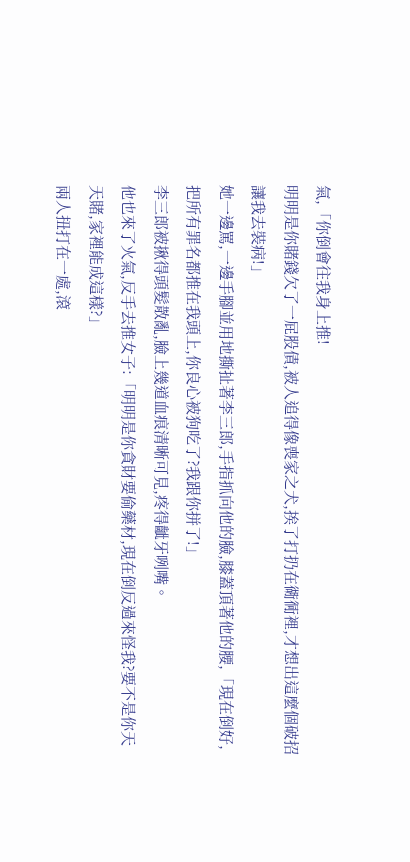氣,「你倒會往我身上推!
明明是你賭錢欠了一屁股債,被人追得像喪家之犬,挨了打扔在衚衕裡,才想出這麼個破招讓我去裝病!」
她一邊罵,一邊手腳並用地撕扯著李三郎,手指抓向他的臉,膝蓋頂著他的腰,「現在倒好,把所有罪名都推在我頭上,你良心被狗吃了?我跟你拼了!」
李三郎被揪得頭髮散亂,臉上幾道血痕清晰可見,疼得齜牙咧嘴。
他也來了火氣,反手去推女子:「明明是你貪財要偷藥材,現在倒反過來怪我?要不是你天天賭,家裡能成這樣?」
兩人扭打在一處,滾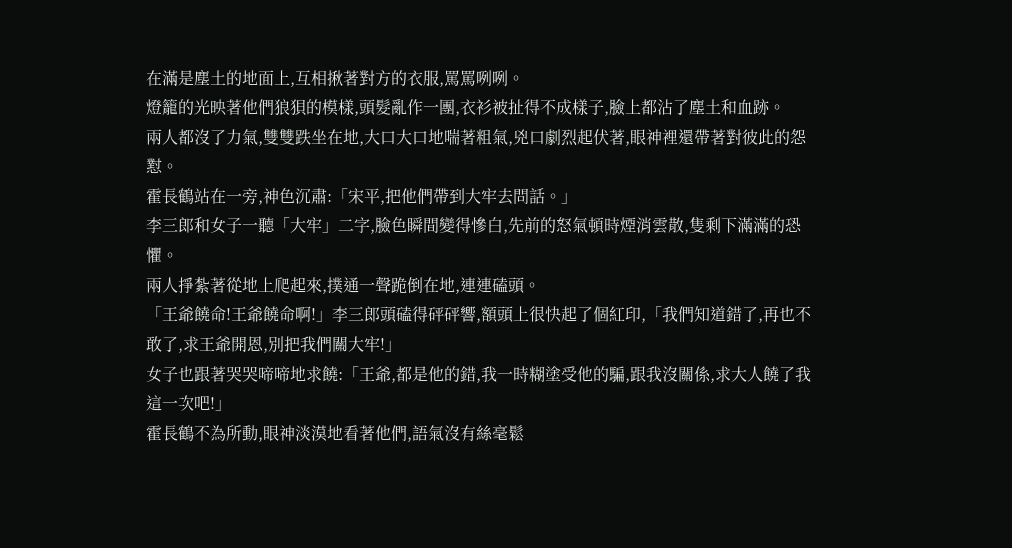在滿是塵土的地面上,互相揪著對方的衣服,罵罵咧咧。
燈籠的光映著他們狼狽的模樣,頭髮亂作一團,衣衫被扯得不成樣子,臉上都沾了塵土和血跡。
兩人都沒了力氣,雙雙跌坐在地,大口大口地喘著粗氣,兇口劇烈起伏著,眼神裡還帶著對彼此的怨懟。
霍長鶴站在一旁,神色沉肅:「宋平,把他們帶到大牢去問話。」
李三郎和女子一聽「大牢」二字,臉色瞬間變得慘白,先前的怒氣頓時煙消雲散,隻剩下滿滿的恐懼。
兩人掙紮著從地上爬起來,撲通一聲跪倒在地,連連磕頭。
「王爺饒命!王爺饒命啊!」李三郎頭磕得砰砰響,額頭上很快起了個紅印,「我們知道錯了,再也不敢了,求王爺開恩,別把我們關大牢!」
女子也跟著哭哭啼啼地求饒:「王爺,都是他的錯,我一時糊塗受他的騙,跟我沒關係,求大人饒了我這一次吧!」
霍長鶴不為所動,眼神淡漠地看著他們,語氣沒有絲毫鬆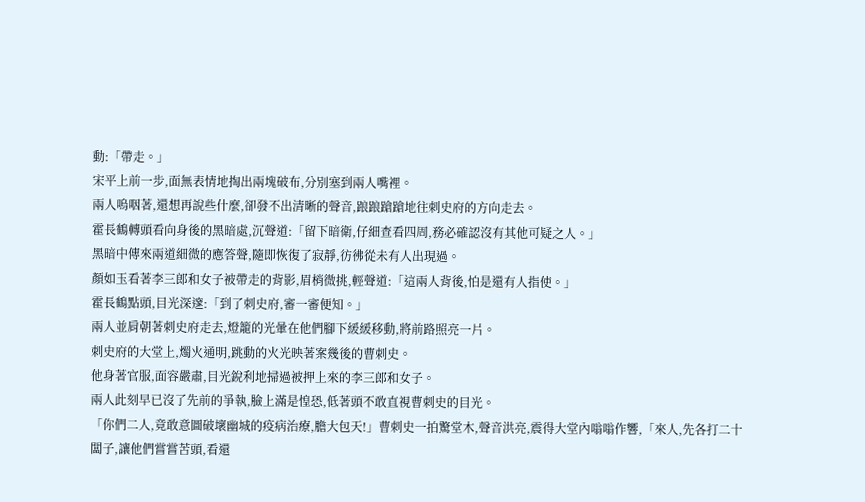動:「帶走。」
宋平上前一步,面無表情地掏出兩塊破布,分別塞到兩人嘴裡。
兩人嗚咽著,還想再說些什麼,卻發不出清晰的聲音,踉踉蹌蹌地往刺史府的方向走去。
霍長鶴轉頭看向身後的黑暗處,沉聲道:「留下暗衛,仔細查看四周,務必確認沒有其他可疑之人。」
黑暗中傳來兩道細微的應答聲,隨即恢復了寂靜,彷彿從未有人出現過。
顏如玉看著李三郎和女子被帶走的背影,眉梢微挑,輕聲道:「這兩人背後,怕是還有人指使。」
霍長鶴點頭,目光深邃:「到了刺史府,審一審便知。」
兩人並肩朝著刺史府走去,燈籠的光暈在他們腳下緩緩移動,將前路照亮一片。
刺史府的大堂上,燭火通明,跳動的火光映著案幾後的曹刺史。
他身著官服,面容嚴肅,目光銳利地掃過被押上來的李三郎和女子。
兩人此刻早已沒了先前的爭執,臉上滿是惶恐,低著頭不敢直視曹刺史的目光。
「你們二人,竟敢意圖破壞幽城的疫病治療,膽大包天!」曹刺史一拍驚堂木,聲音洪亮,震得大堂內嗡嗡作響,「來人,先各打二十闆子,讓他們嘗嘗苦頭,看還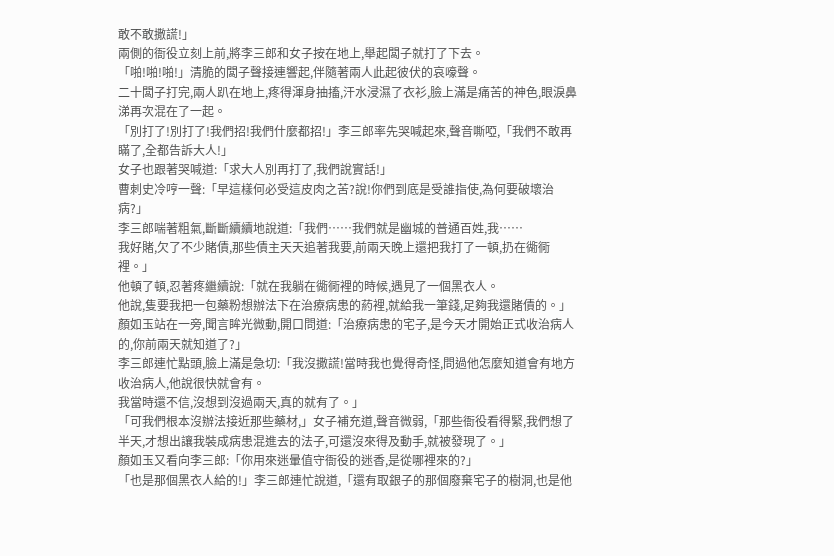敢不敢撒謊!」
兩側的衙役立刻上前,將李三郎和女子按在地上,舉起闆子就打了下去。
「啪!啪!啪!」清脆的闆子聲接連響起,伴隨著兩人此起彼伏的哀嚎聲。
二十闆子打完,兩人趴在地上,疼得渾身抽搐,汗水浸濕了衣衫,臉上滿是痛苦的神色,眼淚鼻涕再次混在了一起。
「別打了!別打了!我們招!我們什麼都招!」李三郎率先哭喊起來,聲音嘶啞,「我們不敢再瞞了,全都告訴大人!」
女子也跟著哭喊道:「求大人別再打了,我們說實話!」
曹刺史冷哼一聲:「早這樣何必受這皮肉之苦?說!你們到底是受誰指使,為何要破壞治病?」
李三郎喘著粗氣,斷斷續續地說道:「我們……我們就是幽城的普通百姓,我……
我好賭,欠了不少賭債,那些債主天天追著我要,前兩天晚上還把我打了一頓,扔在衚衕裡。」
他頓了頓,忍著疼繼續說:「就在我躺在衚衕裡的時候,遇見了一個黑衣人。
他說,隻要我把一包藥粉想辦法下在治療病患的葯裡,就給我一筆錢,足夠我還賭債的。」
顏如玉站在一旁,聞言眸光微動,開口問道:「治療病患的宅子,是今天才開始正式收治病人的,你前兩天就知道了?」
李三郎連忙點頭,臉上滿是急切:「我沒撒謊!當時我也覺得奇怪,問過他怎麼知道會有地方收治病人,他說很快就會有。
我當時還不信,沒想到沒過兩天,真的就有了。」
「可我們根本沒辦法接近那些藥材,」女子補充道,聲音微弱,「那些衙役看得緊,我們想了半天,才想出讓我裝成病患混進去的法子,可還沒來得及動手,就被發現了。」
顏如玉又看向李三郎:「你用來迷暈值守衙役的迷香,是從哪裡來的?」
「也是那個黑衣人給的!」李三郎連忙說道,「還有取銀子的那個廢棄宅子的樹洞,也是他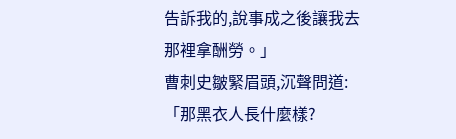告訴我的,說事成之後讓我去那裡拿酬勞。」
曹刺史皺緊眉頭,沉聲問道:「那黑衣人長什麼樣?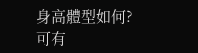身高體型如何?可有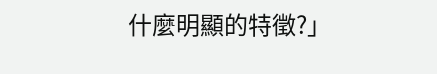什麼明顯的特徵?」